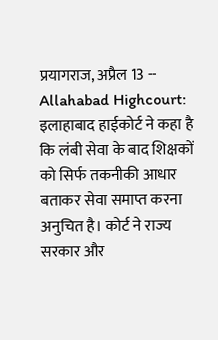प्रयागराज, अप्रैल 13 -- Allahabad Highcourt: इलाहाबाद हाईकोर्ट ने कहा है कि लंबी सेवा के बाद शिक्षकों को सिर्फ तकनीकी आधार बताकर सेवा समाप्त करना अनुचित है। कोर्ट ने राज्य सरकार और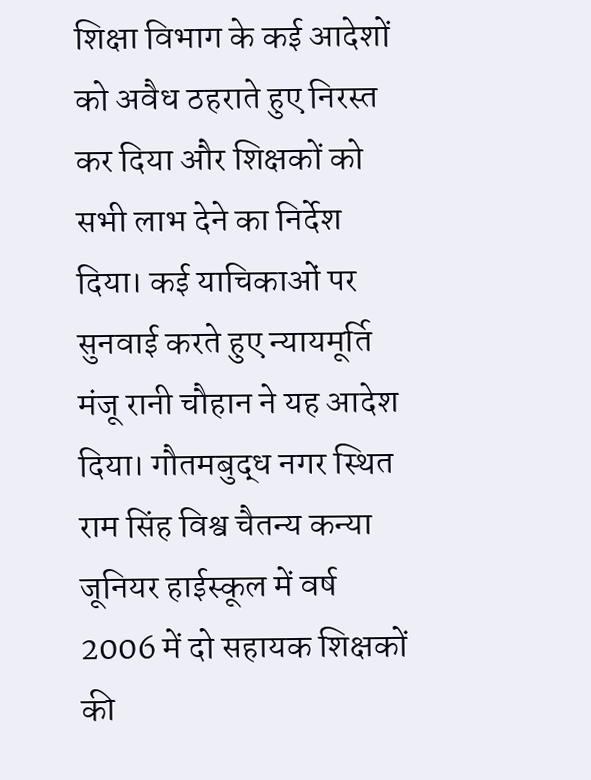शिक्षा विभाग के कई आदेशों को अवैध ठहराते हुए निरस्त कर दिया और शिक्षकों को सभी लाभ देने का निर्देश दिया। कई याचिकाओं पर सुनवाई करते हुए न्यायमूर्ति मंजू रानी चौहान ने यह आदेश दिया। गौतमबुद्ध नगर स्थित राम सिंह विश्व चैतन्य कन्या जूनियर हाईस्कूल में वर्ष 2006 में दो सहायक शिक्षकों की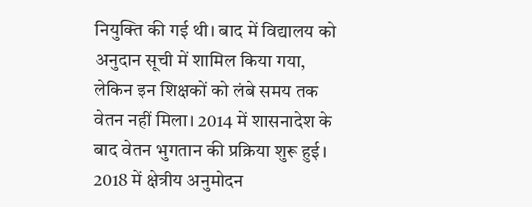नियुक्ति की गई थी। बाद में विद्यालय को अनुदान सूची में शामिल किया गया, लेकिन इन शिक्षकों को लंबे समय तक वेतन नहीं मिला। 2014 में शासनादेश के बाद वेतन भुगतान की प्रक्रिया शुरू हुई। 2018 में क्षेत्रीय अनुमोदन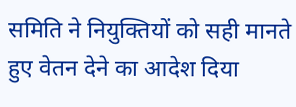समिति ने नियुक्तियों को सही मानते हुए वेतन देने का आदेश दिया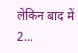लेकिन बाद में 2...